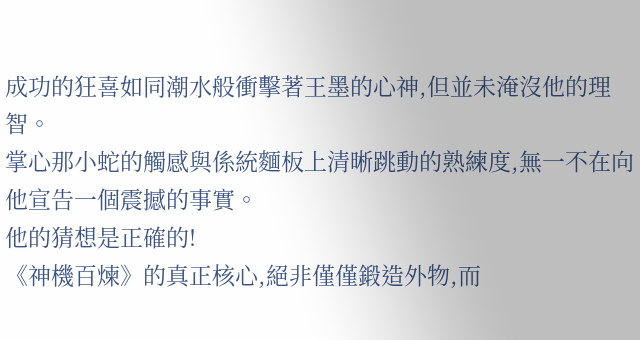成功的狂喜如同潮水般衝擊著王墨的心神,但並未淹沒他的理智。
掌心那小蛇的觸感與係統麵板上清晰跳動的熟練度,無一不在向他宣告一個震撼的事實。
他的猜想是正確的!
《神機百煉》的真正核心,絕非僅僅鍛造外物,而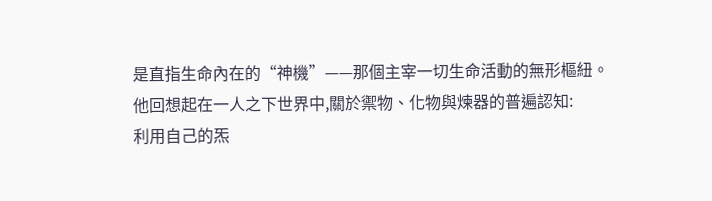是直指生命內在的“神機”——那個主宰一切生命活動的無形樞紐。
他回想起在一人之下世界中,關於禦物、化物與煉器的普遍認知:
利用自己的炁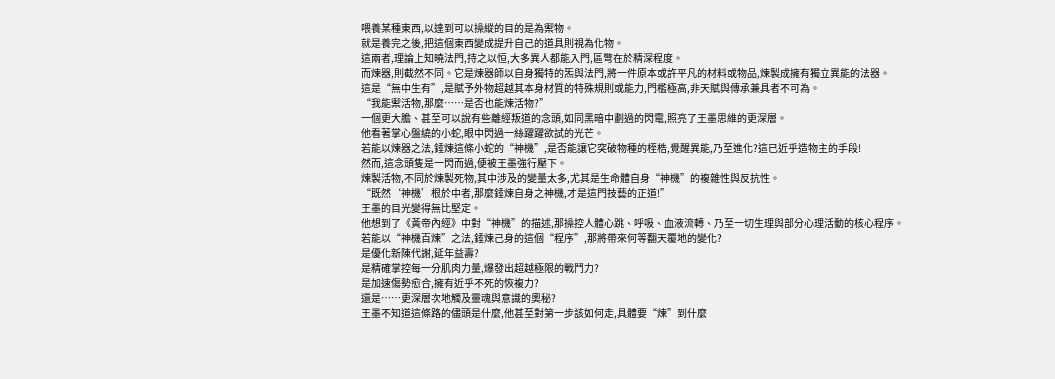喂養某種東西,以達到可以操縱的目的是為禦物。
就是養完之後,把這個東西變成提升自己的道具則視為化物。
這兩者,理論上知曉法門,持之以恒,大多異人都能入門,區彆在於精深程度。
而煉器,則截然不同。它是煉器師以自身獨特的炁與法門,將一件原本或許平凡的材料或物品,煉製成擁有獨立異能的法器。
這是“無中生有”,是賦予外物超越其本身材質的特殊規則或能力,門檻極高,非天賦與傳承兼具者不可為。
“我能禦活物,那麼……是否也能煉活物?”
一個更大膽、甚至可以說有些離經叛道的念頭,如同黑暗中劃過的閃電,照亮了王墨思維的更深層。
他看著掌心盤繞的小蛇,眼中閃過一絲躍躍欲試的光芒。
若能以煉器之法,錘煉這條小蛇的“神機”,是否能讓它突破物種的桎梏,覺醒異能,乃至進化?這已近乎造物主的手段!
然而,這念頭隻是一閃而過,便被王墨強行壓下。
煉製活物,不同於煉製死物,其中涉及的變量太多,尤其是生命體自身“神機”的複雜性與反抗性。
“既然‘神機’根於中者,那麼錘煉自身之神機,才是這門技藝的正道!”
王墨的目光變得無比堅定。
他想到了《黃帝內經》中對“神機”的描述,那操控人體心跳、呼吸、血液流轉、乃至一切生理與部分心理活動的核心程序。
若能以“神機百煉”之法,錘煉己身的這個“程序”,那將帶來何等翻天覆地的變化?
是優化新陳代謝,延年益壽?
是精確掌控每一分肌肉力量,爆發出超越極限的戰鬥力?
是加速傷勢愈合,擁有近乎不死的恢複力?
還是……更深層次地觸及靈魂與意識的奧秘?
王墨不知道這條路的儘頭是什麼,他甚至對第一步該如何走,具體要“煉”到什麼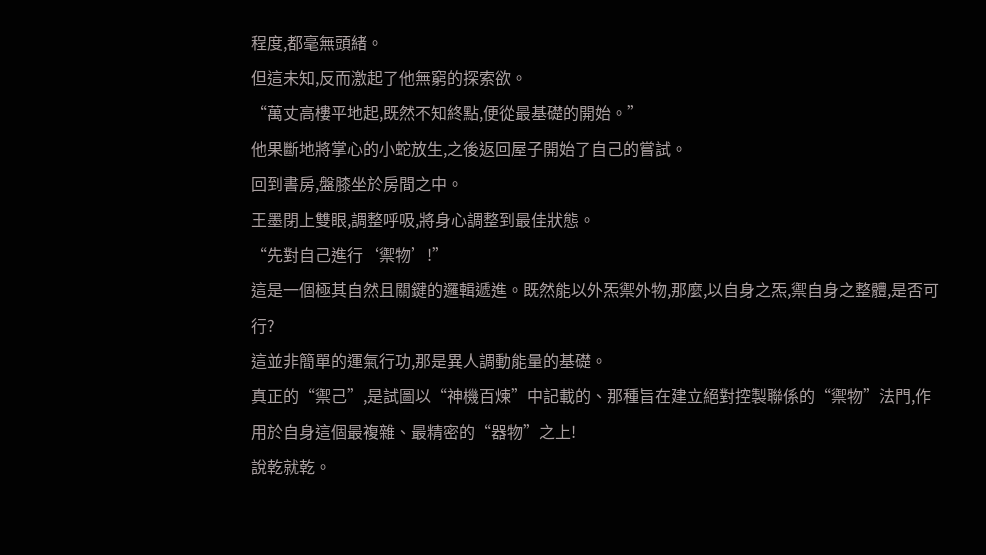程度,都毫無頭緒。
但這未知,反而激起了他無窮的探索欲。
“萬丈高樓平地起,既然不知終點,便從最基礎的開始。”
他果斷地將掌心的小蛇放生,之後返回屋子開始了自己的嘗試。
回到書房,盤膝坐於房間之中。
王墨閉上雙眼,調整呼吸,將身心調整到最佳狀態。
“先對自己進行‘禦物’!”
這是一個極其自然且關鍵的邏輯遞進。既然能以外炁禦外物,那麼,以自身之炁,禦自身之整體,是否可行?
這並非簡單的運氣行功,那是異人調動能量的基礎。
真正的“禦己”,是試圖以“神機百煉”中記載的、那種旨在建立絕對控製聯係的“禦物”法門,作用於自身這個最複雜、最精密的“器物”之上!
說乾就乾。